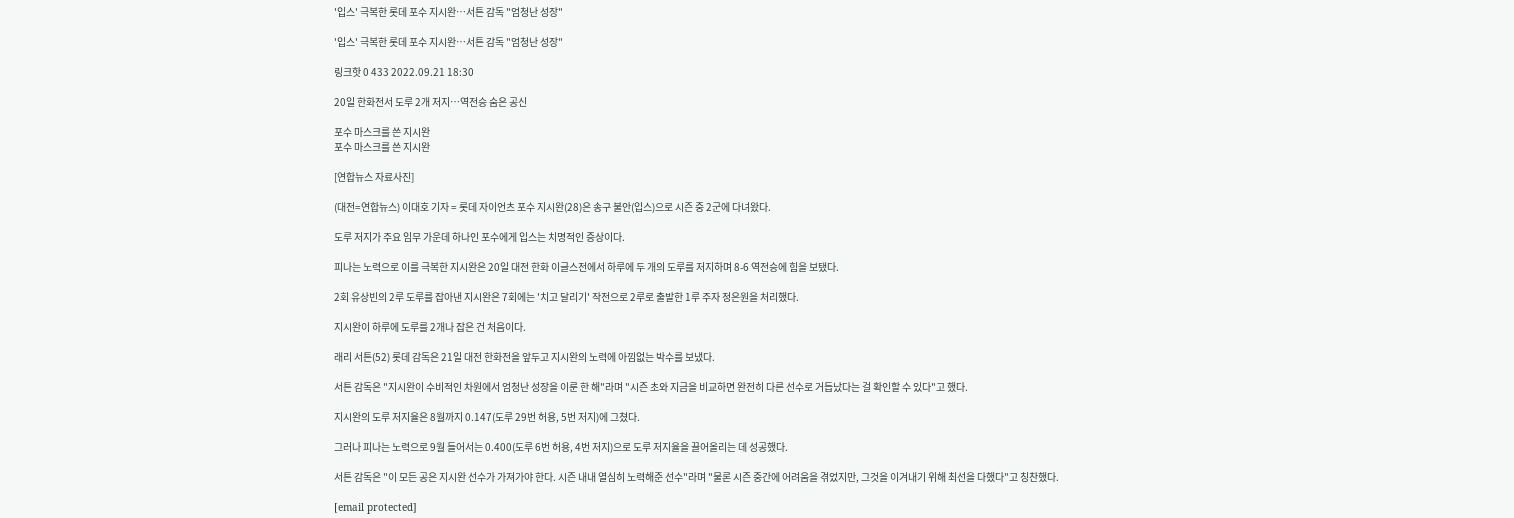'입스' 극복한 롯데 포수 지시완…서튼 감독 "엄청난 성장"

'입스' 극복한 롯데 포수 지시완…서튼 감독 "엄청난 성장"

링크핫 0 433 2022.09.21 18:30

20일 한화전서 도루 2개 저지…역전승 숨은 공신

포수 마스크를 쓴 지시완
포수 마스크를 쓴 지시완

[연합뉴스 자료사진]

(대전=연합뉴스) 이대호 기자 = 롯데 자이언츠 포수 지시완(28)은 송구 불안(입스)으로 시즌 중 2군에 다녀왔다.

도루 저지가 주요 임무 가운데 하나인 포수에게 입스는 치명적인 증상이다.

피나는 노력으로 이를 극복한 지시완은 20일 대전 한화 이글스전에서 하루에 두 개의 도루를 저지하며 8-6 역전승에 힘을 보탰다.

2회 유상빈의 2루 도루를 잡아낸 지시완은 7회에는 '치고 달리기' 작전으로 2루로 출발한 1루 주자 정은원을 처리했다.

지시완이 하루에 도루를 2개나 잡은 건 처음이다.

래리 서튼(52) 롯데 감독은 21일 대전 한화전을 앞두고 지시완의 노력에 아낌없는 박수를 보냈다.

서튼 감독은 "지시완이 수비적인 차원에서 엄청난 성장을 이룬 한 해"라며 "시즌 초와 지금을 비교하면 완전히 다른 선수로 거듭났다는 걸 확인할 수 있다"고 했다.

지시완의 도루 저지율은 8월까지 0.147(도루 29번 허용, 5번 저지)에 그쳤다.

그러나 피나는 노력으로 9월 들어서는 0.400(도루 6번 허용, 4번 저지)으로 도루 저지율을 끌어올리는 데 성공했다.

서튼 감독은 "이 모든 공은 지시완 선수가 가져가야 한다. 시즌 내내 열심히 노력해준 선수"라며 "물론 시즌 중간에 어려움을 겪었지만, 그것을 이겨내기 위해 최선을 다했다"고 칭찬했다.

[email protected]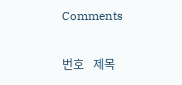Comments

번호   제목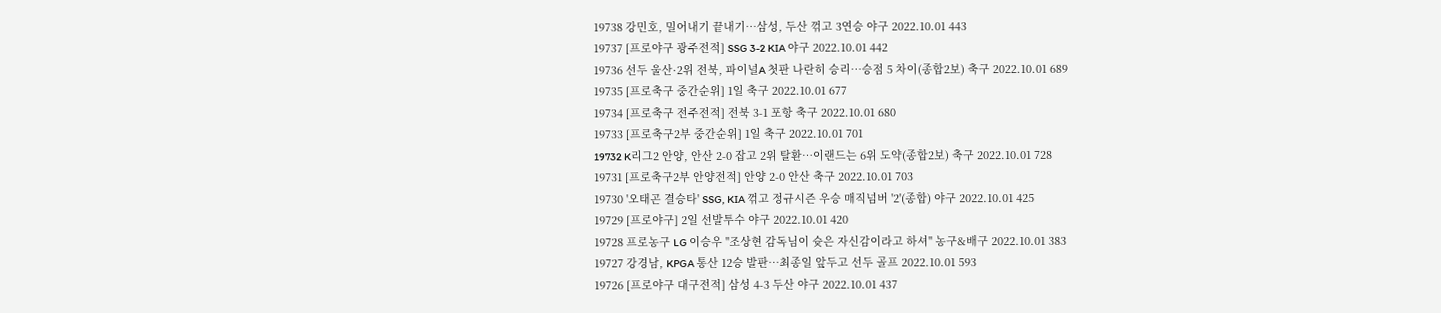19738 강민호, 밀어내기 끝내기…삼성, 두산 꺾고 3연승 야구 2022.10.01 443
19737 [프로야구 광주전적] SSG 3-2 KIA 야구 2022.10.01 442
19736 선두 울산·2위 전북, 파이널A 첫판 나란히 승리…승점 5 차이(종합2보) 축구 2022.10.01 689
19735 [프로축구 중간순위] 1일 축구 2022.10.01 677
19734 [프로축구 전주전적] 전북 3-1 포항 축구 2022.10.01 680
19733 [프로축구2부 중간순위] 1일 축구 2022.10.01 701
19732 K리그2 안양, 안산 2-0 잡고 2위 탈환…이랜드는 6위 도약(종합2보) 축구 2022.10.01 728
19731 [프로축구2부 안양전적] 안양 2-0 안산 축구 2022.10.01 703
19730 '오태곤 결승타' SSG, KIA 꺾고 정규시즌 우승 매직넘버 '2'(종합) 야구 2022.10.01 425
19729 [프로야구] 2일 선발투수 야구 2022.10.01 420
19728 프로농구 LG 이승우 "조상현 감독님이 슛은 자신감이라고 하셔" 농구&배구 2022.10.01 383
19727 강경남, KPGA 통산 12승 발판…최종일 앞두고 선두 골프 2022.10.01 593
19726 [프로야구 대구전적] 삼성 4-3 두산 야구 2022.10.01 437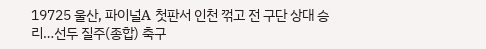19725 울산, 파이널A 첫판서 인천 꺾고 전 구단 상대 승리…선두 질주(종합) 축구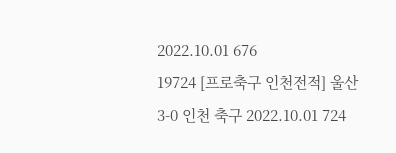2022.10.01 676
19724 [프로축구 인천전적] 울산 3-0 인천 축구 2022.10.01 724